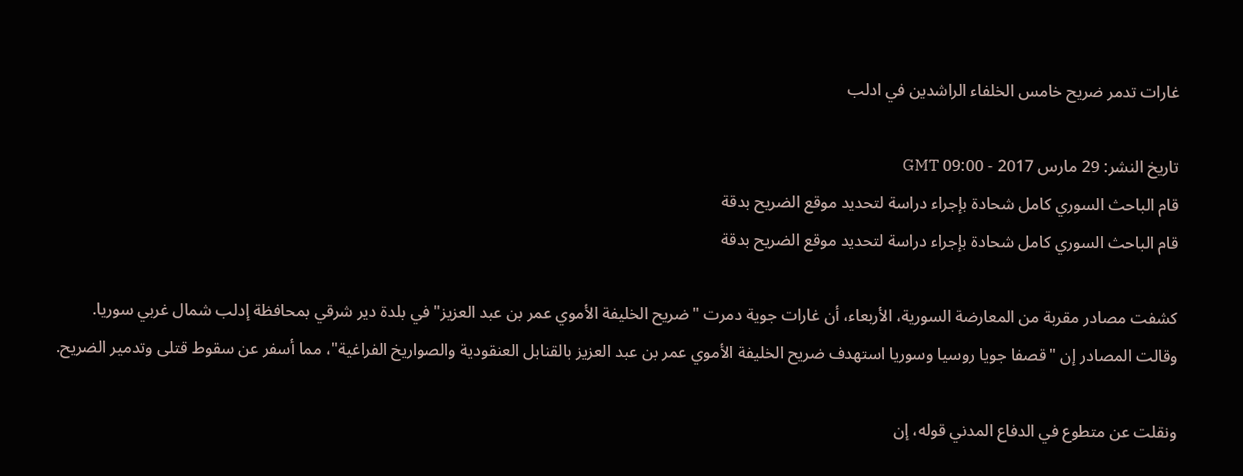غارات تدمر ضريح خامس الخلفاء الراشدين في ادلب

تاريخ النشر: 29 مارس 2017 - 09:00 GMT
قام الباحث السوري كامل شحادة بإجراء دراسة لتحديد موقع الضريح بدقة
قام الباحث السوري كامل شحادة بإجراء دراسة لتحديد موقع الضريح بدقة

كشفت مصادر مقربة من المعارضة السورية، الأربعاء، أن غارات جوية دمرت "ضريح الخليفة الأموي عمر بن عبد العزيز" في بلدة دير شرقي بمحافظة إدلب شمال غربي سوريا.
وقالت المصادر إن "قصفا جويا روسيا وسوريا استهدف ضريح الخليفة الأموي عمر بن عبد العزيز بالقنابل العنقودية والصواريخ الفراغية"، مما أسفر عن سقوط قتلى وتدمير الضريح.

ونقلت عن متطوع في الدفاع المدني قوله، إن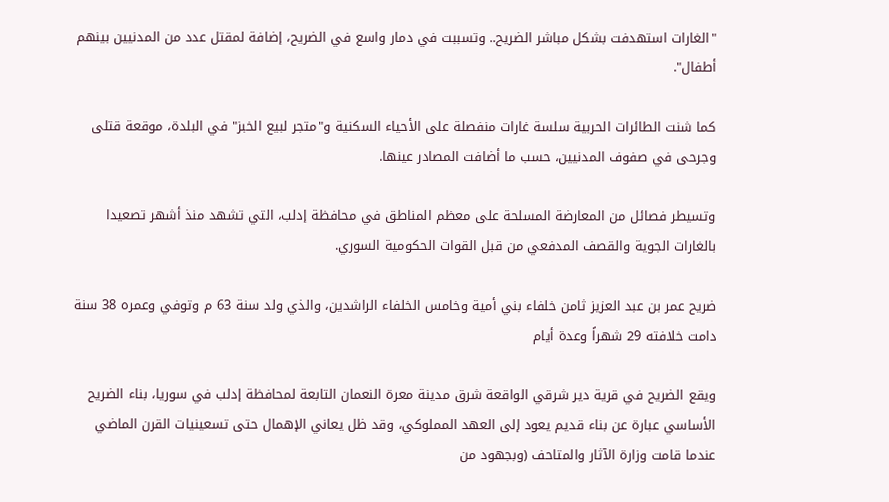"الغارات استهدفت بشكل مباشر الضريح.. وتسببت في دمار واسع في الضريح، إضافة لمقتل عدد من المدنيين بينهم أطفال".

كما شنت الطائرات الحربية سلسة غارات منفصلة على الأحياء السكنية و"متجر لبيع الخبز" في البلدة، موقعة قتلى وجرحى في صفوف المدنيين، حسب ما أضافت المصادر عينها.

وتسيطر فصائل من المعارضة المسلحة على معظم المناطق في محافظة إدلب، التي تشهد منذ أشهر تصعيدا بالغارات الجوية والقصف المدفعي من قبل القوات الحكومية السوري.

ضريح عمر بن عبد العزيز ثامن خلفاء بني أمية وخامس الخلفاء الراشدين، والذي ولد سنة 63 م وتوفي وعمره 38 سنة دامت خلافته 29 شهراً وعدة أيام

ويقع الضريح في قرية دير شرقي الواقعة شرق مدينة معرة النعمان التابعة لمحافظة إدلب في سوريا، بناء الضريح الأساسي عبارة عن بناء قديم يعود إلى العهد المملوكي، وقد ظل يعاني الإهمال حتى تسعينيات القرن الماضي عندما قامت وزارة الآثار والمتاحف (وبجهود من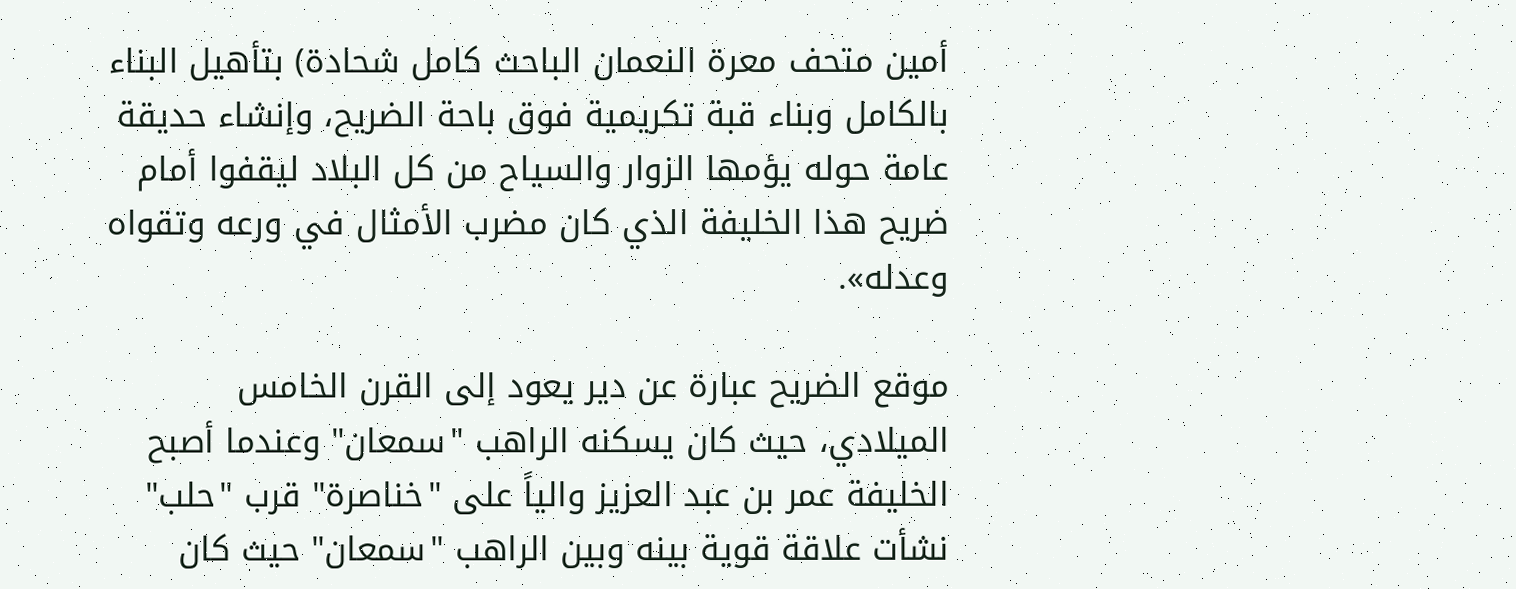أمين متحف معرة النعمان الباحث كامل شحادة) بتأهيل البناء بالكامل وبناء قبة تكريمية فوق باحة الضريح، وإنشاء حديقة عامة حوله يؤمها الزوار والسياح من كل البلاد ليقفوا أمام ضريح هذا الخليفة الذي كان مضرب الأمثال في ورعه وتقواه وعدله».

موقع الضريح عبارة عن دير يعود إلى القرن الخامس الميلادي، حيث كان يسكنه الراهب "سمعان" وعندما أصبح الخليفة عمر بن عبد العزيز والياً على "خناصرة" قرب "حلب" نشأت علاقة قوية بينه وبين الراهب "سمعان" حيث كان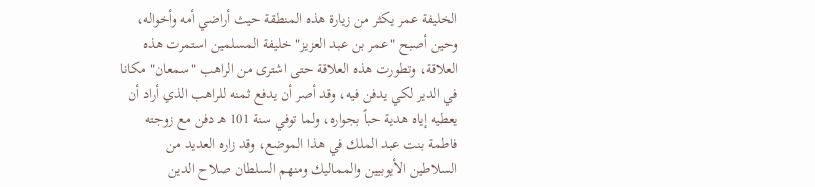الخليفة عمر يكثر من زيارة هذه المنطقة حيث أراضي أمه وأخواله، وحين أصبح "عمر بن عبد العزيز" خليفة المسلمين استمرت هذه العلاقة، وتطورت هذه العلاقة حتى اشترى من الراهب "سمعان" مكانا في الدير لكي يدفن فيه، وقد أصر أن يدفع ثمنه للراهب الذي أراد أن يعطيه إياه هدية حباً بجواره، ولما توفي سنة 101 هـ دفن مع زوجته فاطمة بنت عبد الملك في هذا الموضع، وقد زاره العديد من السلاطين الأيوبيين والمماليك ومنهم السلطان صلاح الدين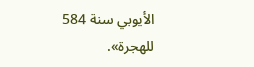الأيوبي سنة 584 للهجرة».